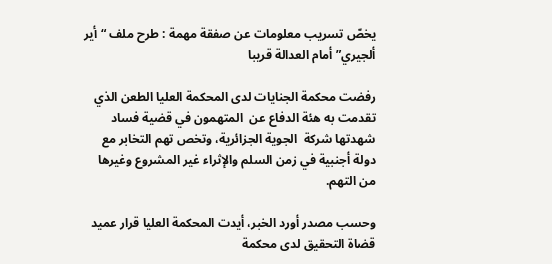يخصّ تسريب معلومات عن صفقة مهمة : طرح ملف “أير ألجيري” أمام العدالة قريبا

رفضت محكمة الجنايات لدى المحكمة العليا الطعن الذي تقدمت به هئة الدفاع عن  المتهمون في قضية فساد شهدتها شركة  الجوية الجزائرية، وتخص تهم التخابر مع دولة أجنبية في زمن السلم والإثراء غير المشروع وغيرها من التهم.

وحسب مصدر أورد الخبر، أيدت المحكمة العليا قرار عميد قضاة التحقيق لدى محكمة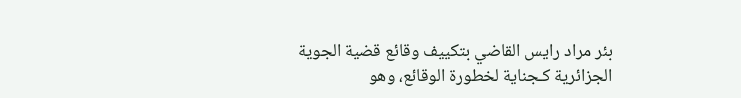بئر مراد رايس القاضي بتكييف وقائع قضية الجوية الجزائرية كـجناية لخطورة الوقائع، وهو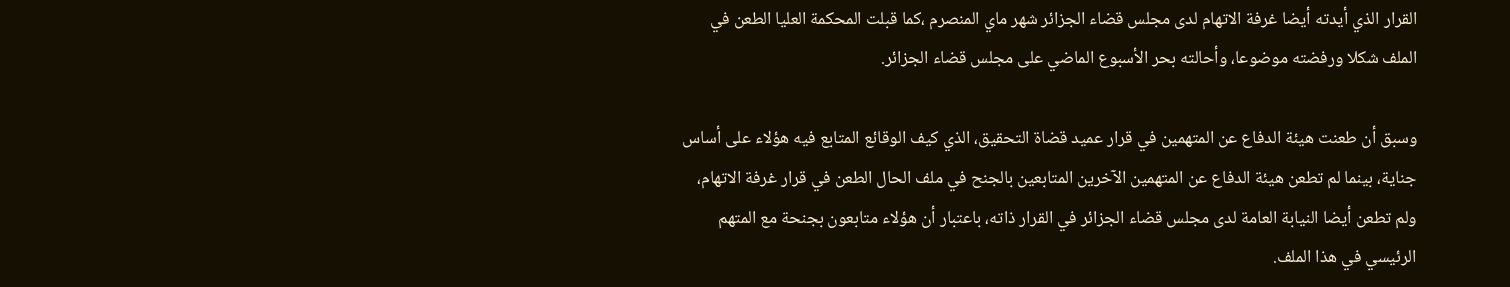القرار الذي أيدته أيضا غرفة الاتهام لدى مجلس قضاء الجزائر شهر ماي المنصرم ،كما قبلت المحكمة العليا الطعن في الملف شكلا ورفضته موضوعا، وأحالته بحر الأسبوع الماضي على مجلس قضاء الجزائر.

وسبق أن طعنت هيئة الدفاع عن المتهمين في قرار عميد قضاة التحقيق، الذي كيف الوقائع المتابع فيه هؤلاء على أساس جناية، بينما لم تطعن هيئة الدفاع عن المتهمين الآخرين المتابعين بالجنح في ملف الحال الطعن في قرار غرفة الاتهام، ولم تطعن أيضا النيابة العامة لدى مجلس قضاء الجزائر في القرار ذاته، باعتبار أن هؤلاء متابعون بجنحة مع المتهم الرئيسي في هذا الملف.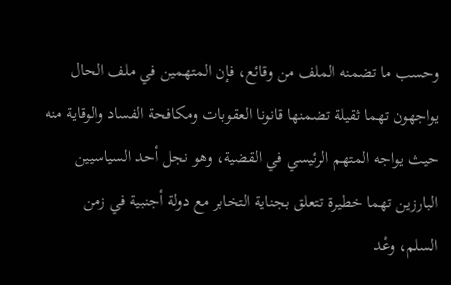وحسب ما تضمنه الملف من وقائع، فإن المتهمين في ملف الحال يواجهون تهما ثقيلة تضمنها قانونا العقوبات ومكافحة الفساد والوقاية منه حيث يواجه المتهم الرئيسي في القضية، وهو نجل أحد السياسيين البارزين تهما خطيرة تتعلق بجناية التخابر مع دولة أجنبية في زمن السلم، وعْد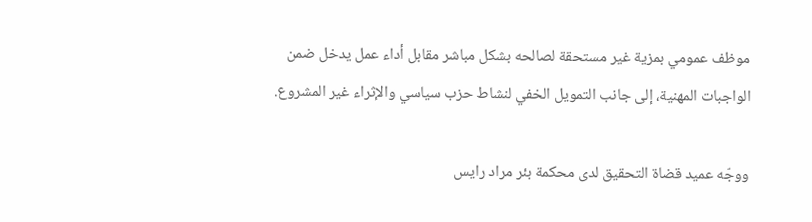موظف عمومي بمزية غير مستحقة لصالحه بشكل مباشر مقابل أداء عمل يدخل ضمن الواجبات المهنية، إلى جانب التمويل الخفي لنشاط حزب سياسي والإثراء غير المشروع.

ووجّه عميد قضاة التحقيق لدى محكمة بئر مراد رايس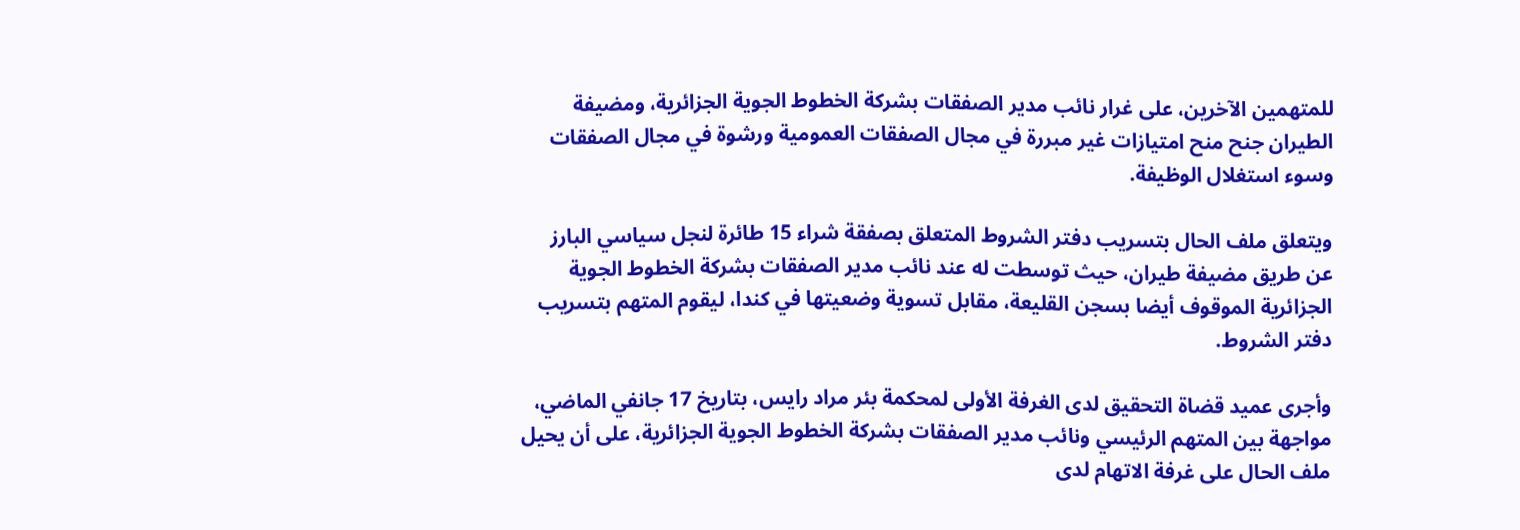للمتهمين الآخرين، على غرار نائب مدير الصفقات بشركة الخطوط الجوية الجزائرية، ومضيفة الطيران جنح منح امتيازات غير مبررة في مجال الصفقات العمومية ورشوة في مجال الصفقات وسوء استغلال الوظيفة.

ويتعلق ملف الحال بتسريب دفتر الشروط المتعلق بصفقة شراء 15 طائرة لنجل سياسي البارز عن طريق مضيفة طيران، حيث توسطت له عند نائب مدير الصفقات بشركة الخطوط الجوية الجزائرية الموقوف أيضا بسجن القليعة، مقابل تسوية وضعيتها في كندا، ليقوم المتهم بتسريب دفتر الشروط.

وأجرى عميد قضاة التحقيق لدى الغرفة الأولى لمحكمة بئر مراد رايس، بتاريخ 17 جانفي الماضي، مواجهة بين المتهم الرئيسي ونائب مدير الصفقات بشركة الخطوط الجوية الجزائرية، على أن يحيل ملف الحال على غرفة الاتهام لدى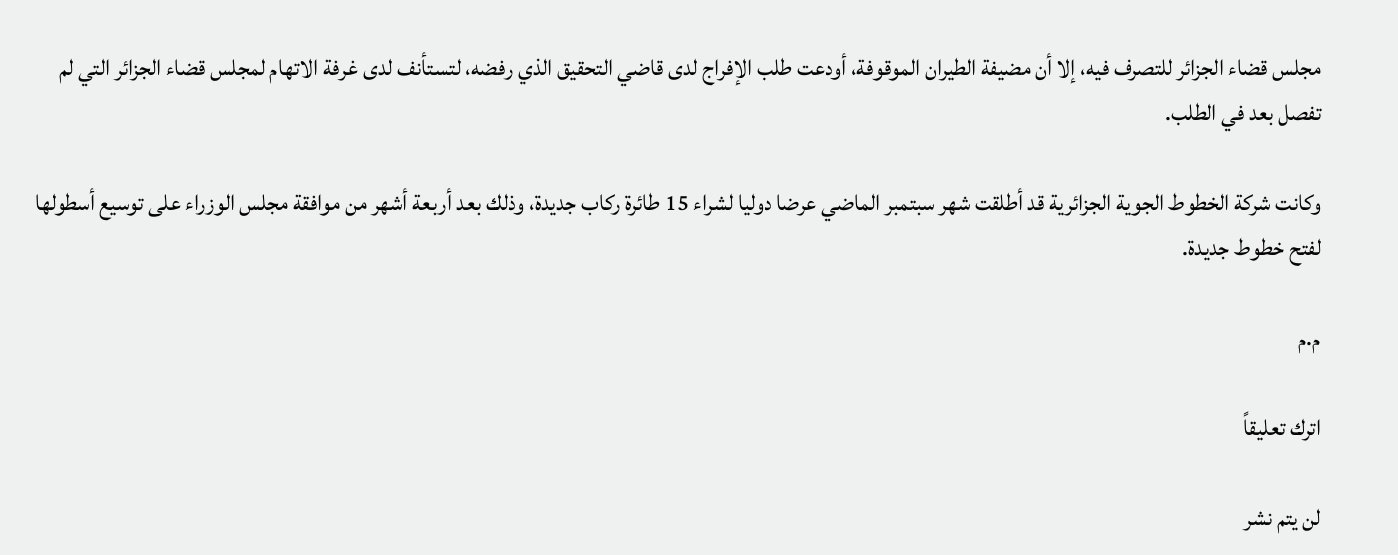مجلس قضاء الجزائر للتصرف فيه، إلا أن مضيفة الطيران الموقوفة، أودعت طلب الإفراج لدى قاضي التحقيق الذي رفضه، لتستأنف لدى غرفة الاتهام لمجلس قضاء الجزائر التي لم تفصل بعد في الطلب.

وكانت شركة الخطوط الجوية الجزائرية قد أطلقت شهر سبتمبر الماضي عرضا دوليا لشراء 15 طائرة ركاب جديدة، وذلك بعد أربعة أشهر من موافقة مجلس الوزراء على توسيع أسطولها لفتح خطوط جديدة.

م.م

اترك تعليقاً

لن يتم نشر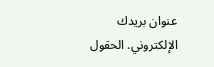عنوان بريدك الإلكتروني. الحقول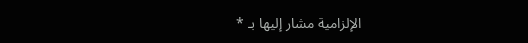الإلزامية مشار إليها بـ *